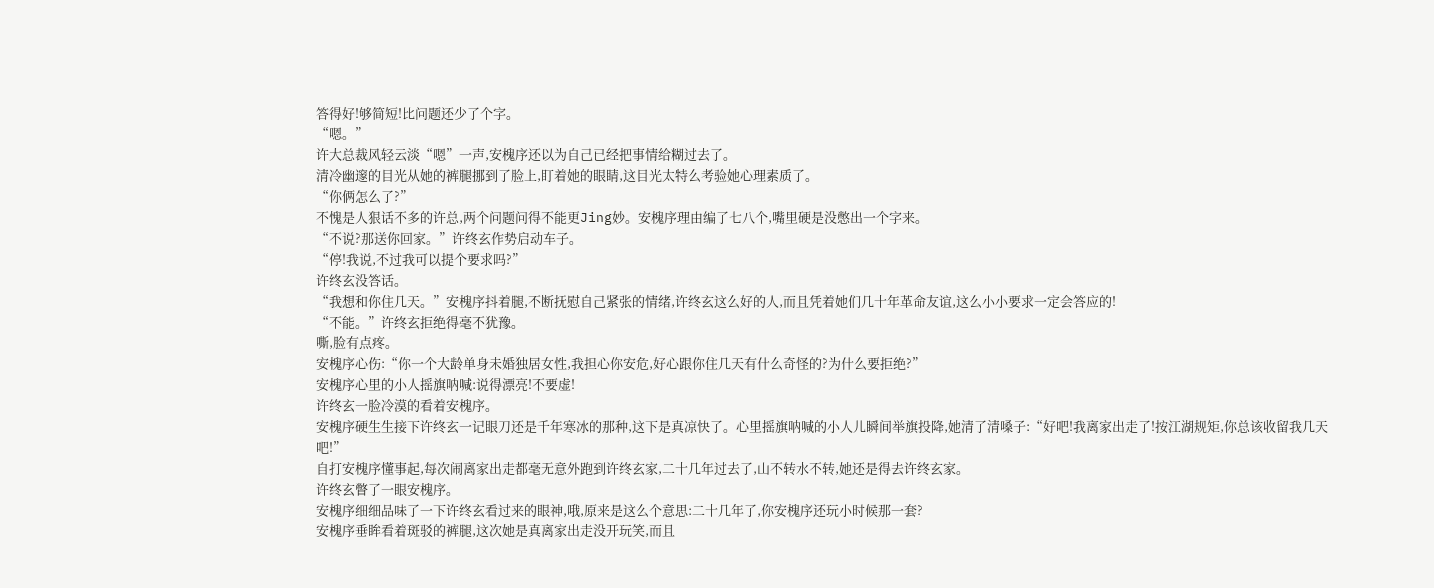答得好!够简短!比问题还少了个字。
“嗯。”
许大总裁风轻云淡“嗯”一声,安槐序还以为自己已经把事情给糊过去了。
清冷幽邃的目光从她的裤腿挪到了脸上,盯着她的眼睛,这目光太特么考验她心理素质了。
“你俩怎么了?”
不愧是人狠话不多的许总,两个问题问得不能更Jing妙。安槐序理由编了七八个,嘴里硬是没憋出一个字来。
“不说?那送你回家。”许终玄作势启动车子。
“停!我说,不过我可以提个要求吗?”
许终玄没答话。
“我想和你住几天。”安槐序抖着腿,不断抚慰自己紧张的情绪,许终玄这么好的人,而且凭着她们几十年革命友谊,这么小小要求一定会答应的!
“不能。”许终玄拒绝得毫不犹豫。
嘶,脸有点疼。
安槐序心伤:“你一个大龄单身未婚独居女性,我担心你安危,好心跟你住几天有什么奇怪的?为什么要拒绝?”
安槐序心里的小人摇旗呐喊:说得漂亮!不要虚!
许终玄一脸冷漠的看着安槐序。
安槐序硬生生接下许终玄一记眼刀还是千年寒冰的那种,这下是真凉快了。心里摇旗呐喊的小人儿瞬间举旗投降,她清了清嗓子:“好吧!我离家出走了!按江湖规矩,你总该收留我几天吧!”
自打安槐序懂事起,每次闹离家出走都毫无意外跑到许终玄家,二十几年过去了,山不转水不转,她还是得去许终玄家。
许终玄瞥了一眼安槐序。
安槐序细细品味了一下许终玄看过来的眼神,哦,原来是这么个意思:二十几年了,你安槐序还玩小时候那一套?
安槐序垂眸看着斑驳的裤腿,这次她是真离家出走没开玩笑,而且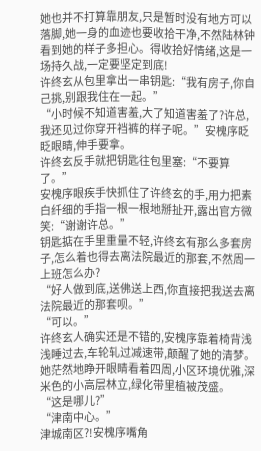她也并不打算靠朋友,只是暂时没有地方可以落脚,她一身的血迹也要收拾干净,不然陆林钟看到她的样子多担心。得收拾好情绪,这是一场持久战,一定要坚定到底!
许终玄从包里拿出一串钥匙:“我有房子,你自己挑,别跟我住在一起。”
“小时候不知道害羞,大了知道害羞了?许总,我还见过你穿开裆裤的样子呢。”安槐序眨眨眼睛,伸手要拿。
许终玄反手就把钥匙往包里塞:“不要算了。”
安槐序眼疾手快抓住了许终玄的手,用力把素白纤细的手指一根一根地掰扯开,露出官方微笑:“谢谢许总。”
钥匙掂在手里重量不轻,许终玄有那么多套房子,怎么着也得去离法院最近的那套,不然周一上班怎么办?
“好人做到底,送佛送上西,你直接把我送去离法院最近的那套呗。”
“可以。”
许终玄人确实还是不错的,安槐序靠着椅背浅浅睡过去,车轮轧过减速带,颠醒了她的清梦。她茫然地睁开眼睛看着四周,小区环境优雅,深米色的小高层林立,绿化带里植被茂盛。
“这是哪儿?”
“津南中心。”
津城南区?!安槐序嘴角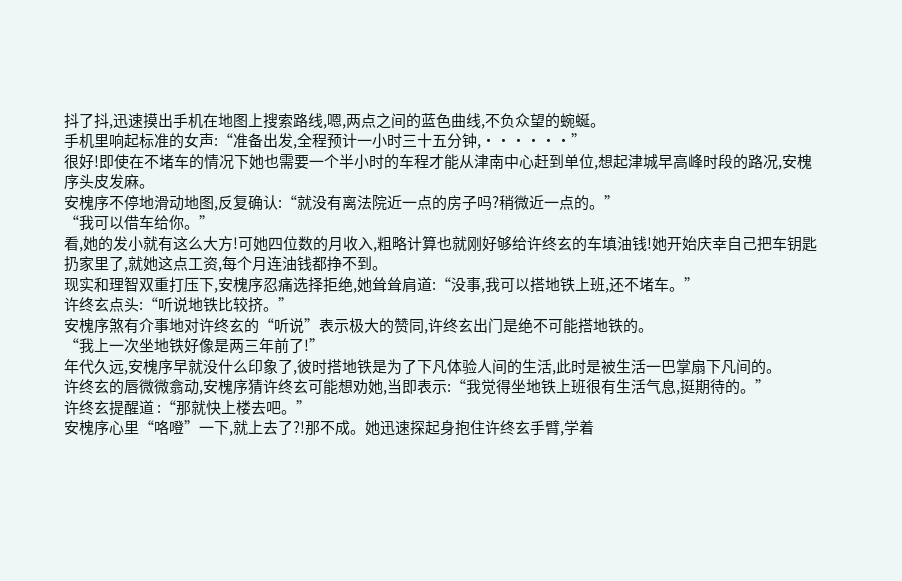抖了抖,迅速摸出手机在地图上搜索路线,嗯,两点之间的蓝色曲线,不负众望的蜿蜒。
手机里响起标准的女声:“准备出发,全程预计一小时三十五分钟,······”
很好!即使在不堵车的情况下她也需要一个半小时的车程才能从津南中心赶到单位,想起津城早高峰时段的路况,安槐序头皮发麻。
安槐序不停地滑动地图,反复确认:“就没有离法院近一点的房子吗?稍微近一点的。”
“我可以借车给你。”
看,她的发小就有这么大方!可她四位数的月收入,粗略计算也就刚好够给许终玄的车填油钱!她开始庆幸自己把车钥匙扔家里了,就她这点工资,每个月连油钱都挣不到。
现实和理智双重打压下,安槐序忍痛选择拒绝,她耸耸肩道:“没事,我可以搭地铁上班,还不堵车。”
许终玄点头:“听说地铁比较挤。”
安槐序煞有介事地对许终玄的“听说”表示极大的赞同,许终玄出门是绝不可能搭地铁的。
“我上一次坐地铁好像是两三年前了!”
年代久远,安槐序早就没什么印象了,彼时搭地铁是为了下凡体验人间的生活,此时是被生活一巴掌扇下凡间的。
许终玄的唇微微翕动,安槐序猜许终玄可能想劝她,当即表示:“我觉得坐地铁上班很有生活气息,挺期待的。”
许终玄提醒道 :“那就快上楼去吧。”
安槐序心里“咯噔”一下,就上去了?!那不成。她迅速探起身抱住许终玄手臂,学着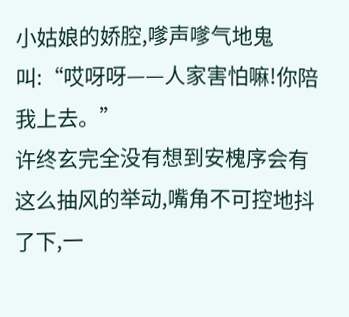小姑娘的娇腔,嗲声嗲气地鬼叫:“哎呀呀——人家害怕嘛!你陪我上去。”
许终玄完全没有想到安槐序会有这么抽风的举动,嘴角不可控地抖了下,一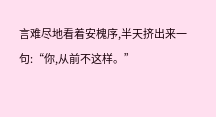言难尽地看着安槐序,半天挤出来一句:“你,从前不这样。”